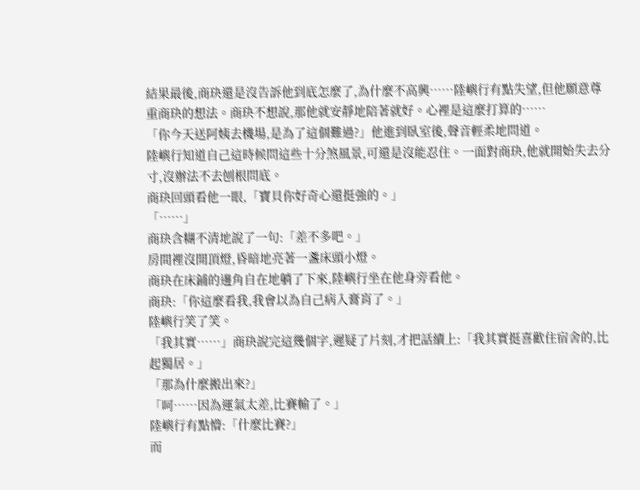結果最後,商玦還是沒告訴他到底怎麼了,為什麼不高興……陸嶼行有點失望,但他願意尊重商玦的想法。商玦不想說,那他就安靜地陪著就好。心裡是這麼打算的……
「你今天送阿姨去機場,是為了這個難過?」他進到臥室後,聲音輕柔地問道。
陸嶼行知道自己這時候問這些十分煞風景,可還是沒能忍住。一面對商玦,他就開始失去分寸,沒辦法不去刨根問底。
商玦回頭看他一眼,「寶貝你好奇心還挺強的。」
「……」
商玦含糊不清地說了一句:「差不多吧。」
房間裡沒開頂燈,昏暗地亮著一盞床頭小燈。
商玦在床鋪的邊角自在地躺了下來,陸嶼行坐在他身旁看他。
商玦:「你這麼看我,我會以為自己病入膏肓了。」
陸嶼行笑了笑。
「我其實……」商玦說完這幾個字,遲疑了片刻,才把話續上:「我其實挺喜歡住宿舍的,比起獨居。」
「那為什麼搬出來?」
「呵……因為運氣太差,比賽輸了。」
陸嶼行有點懵:「什麼比賽?」
而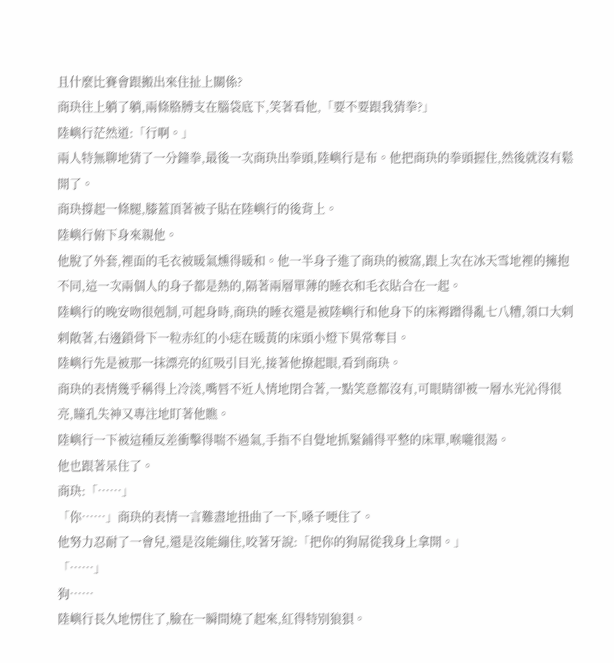且什麼比賽會跟搬出來住扯上關係?
商玦往上躺了躺,兩條胳膊支在腦袋底下,笑著看他,「要不要跟我猜拳?」
陸嶼行茫然道:「行啊。」
兩人特無聊地猜了一分鐘拳,最後一次商玦出拳頭,陸嶼行是布。他把商玦的拳頭握住,然後就沒有鬆開了。
商玦撐起一條腿,膝蓋頂著被子貼在陸嶼行的後背上。
陸嶼行俯下身來親他。
他脫了外套,裡面的毛衣被暖氣燻得暖和。他一半身子進了商玦的被窩,跟上次在冰天雪地裡的擁抱不同,這一次兩個人的身子都是熱的,隔著兩層單薄的睡衣和毛衣貼合在一起。
陸嶼行的晚安吻很剋制,可起身時,商玦的睡衣還是被陸嶼行和他身下的床褥蹭得亂七八糟,領口大剌剌敞著,右邊鎖骨下一粒赤紅的小痣在暖黃的床頭小燈下異常奪目。
陸嶼行先是被那一抹漂亮的紅吸引目光,接著他撩起眼,看到商玦。
商玦的表情幾乎稱得上冷淡,嘴唇不近人情地閉合著,一點笑意都沒有,可眼睛卻被一層水光沁得很亮,瞳孔失神又專注地盯著他瞧。
陸嶼行一下被這種反差衝擊得喘不過氣,手指不自覺地抓緊鋪得平整的床單,喉嚨很渴。
他也跟著呆住了。
商玦:「……」
「你……」商玦的表情一言難盡地扭曲了一下,嗓子哽住了。
他努力忍耐了一會兒,還是沒能繃住,咬著牙說:「把你的狗屌從我身上拿開。」
「……」
狗……
陸嶼行長久地愣住了,臉在一瞬間燒了起來,紅得特別狼狽。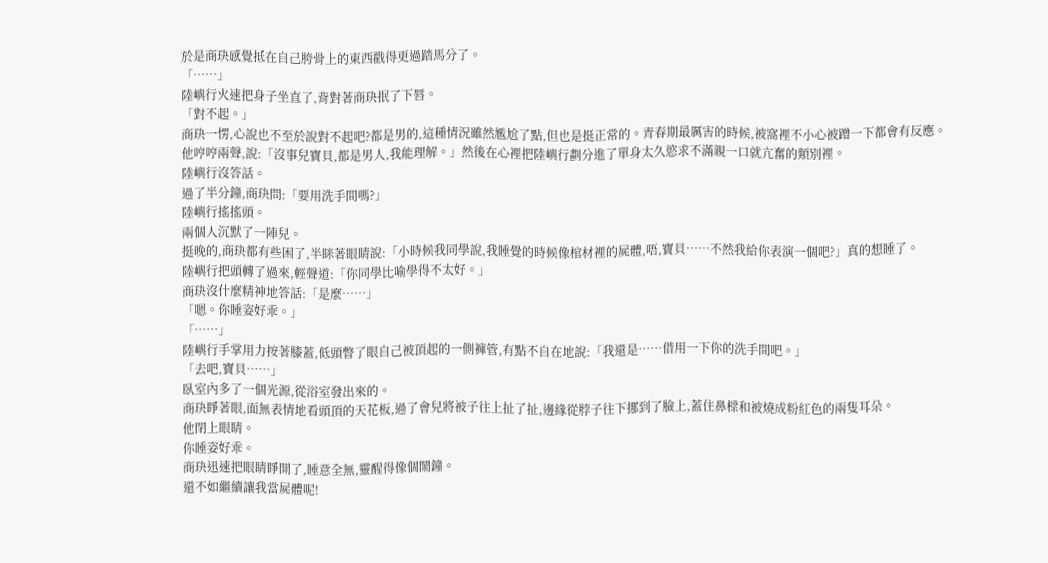於是商玦感覺抵在自己胯骨上的東西戳得更過踏馬分了。
「……」
陸嶼行火速把身子坐直了,背對著商玦抿了下唇。
「對不起。」
商玦一愣,心說也不至於說對不起吧?都是男的,這種情況雖然尷尬了點,但也是挺正常的。青春期最厲害的時候,被窩裡不小心被蹭一下都會有反應。
他哼哼兩聲,說:「沒事兒寶貝,都是男人,我能理解。」然後在心裡把陸嶼行劃分進了單身太久慾求不滿親一口就亢奮的類別裡。
陸嶼行沒答話。
過了半分鐘,商玦問:「要用洗手間嗎?」
陸嶼行搖搖頭。
兩個人沉默了一陣兒。
挺晚的,商玦都有些困了,半眯著眼睛說:「小時候我同學說,我睡覺的時候像棺材裡的屍體,唔,寶貝……不然我給你表演一個吧?」真的想睡了。
陸嶼行把頭轉了過來,輕聲道:「你同學比喻學得不太好。」
商玦沒什麼精神地答話:「是麼……」
「嗯。你睡姿好乖。」
「……」
陸嶼行手掌用力按著膝蓋,低頭瞥了眼自己被頂起的一側褲管,有點不自在地說:「我還是……借用一下你的洗手間吧。」
「去吧,寶貝……」
臥室內多了一個光源,從浴室發出來的。
商玦睜著眼,面無表情地看頭頂的天花板,過了會兒將被子往上扯了扯,邊緣從脖子往下挪到了臉上,蓋住鼻樑和被燒成粉紅色的兩隻耳朵。
他閉上眼睛。
你睡姿好乖。
商玦迅速把眼睛睜開了,睡意全無,靈醒得像個鬧鐘。
還不如繼續讓我當屍體呢!